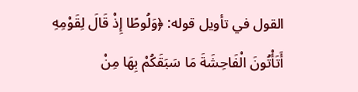القول في تأويل قوله: ﴿وَلُوطًا إِذْ قَالَ لِقَوْمِهِ أَتَأْتُونَ الْفَاحِشَةَ مَا سَبَقَكُمْ بِهَا مِنْ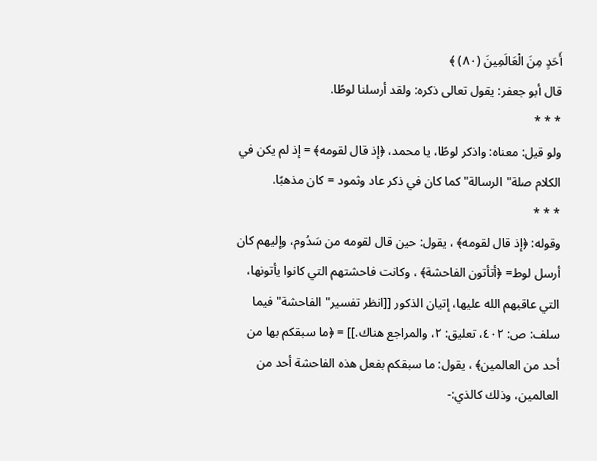أَحَدٍ مِنَ الْعَالَمِينَ (٨٠) ﴾
قال أبو جعفر: يقول تعالى ذكره: ولقد أرسلنا لوطًا.
* * *
ولو قيل: معناه: واذكر لوطًا، يا محمد، ﴿إذ قال لقومه﴾ = إذ لم يكن في الكلام صلة"الرسالة" كما كان في ذكر عاد وثمود = كان مذهبًا.
* * *
وقوله: ﴿إذ قال لقومه﴾ ، يقول: حين قال لقومه من سَدُوم، وإليهم كان أرسل لوط= ﴿أتأتون الفاحشة﴾ ، وكانت فاحشتهم التي كانوا يأتونها، التي عاقبهم الله عليها، إتيان الذكور [[انظر تفسير"الفاحشة" فيما سلف: ص: ٤٠٢، تعليق: ٢، والمراجع هناك.]] = ﴿ما سبقكم بها من أحد من العالمين﴾ ، يقول: ما سبقكم بفعل هذه الفاحشة أحد من العالمين، وذلك كالذي:-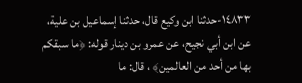١٤٨٣٣-حدثنا ابن وكيع قال، حدثنا إسماعيل بن علية، عن ابن أبي نجيح، عن عمرو بن دينار قوله: ﴿ما سبقكم بها من أحد من العالمين﴾ ، قال: ما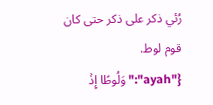رُئي ذكر على ذكر حتى كان قوم لوط.
{"ayah":"وَلُوطًا إِذۡ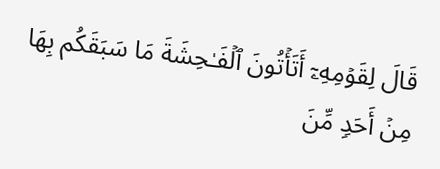قَالَ لِقَوۡمِهِۦۤ أَتَأۡتُونَ ٱلۡفَـٰحِشَةَ مَا سَبَقَكُم بِهَا مِنۡ أَحَدࣲ مِّنَ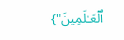ٱلۡعَـٰلَمِینَ"}